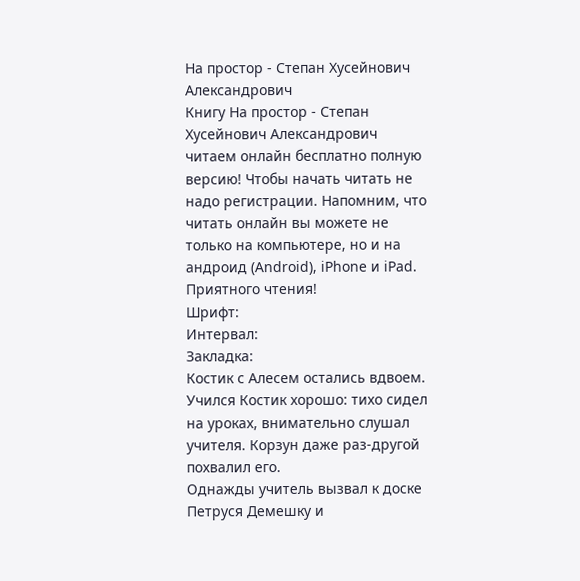На простор - Степан Хусейнович Александрович
Книгу На простор - Степан Хусейнович Александрович читаем онлайн бесплатно полную версию! Чтобы начать читать не надо регистрации. Напомним, что читать онлайн вы можете не только на компьютере, но и на андроид (Android), iPhone и iPad. Приятного чтения!
Шрифт:
Интервал:
Закладка:
Костик с Алесем остались вдвоем.
Учился Костик хорошо: тихо сидел на уроках, внимательно слушал учителя. Корзун даже раз-другой похвалил его.
Однажды учитель вызвал к доске Петруся Демешку и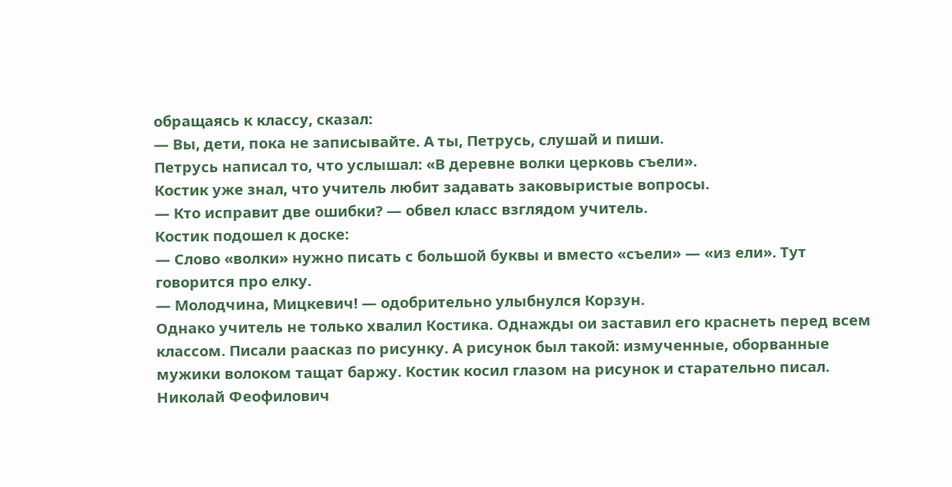обращаясь к классу, сказал:
— Вы, дети, пока не записывайте. А ты, Петрусь, слушай и пиши.
Петрусь написал то, что услышал: «В деревне волки церковь съели».
Костик уже знал, что учитель любит задавать заковыристые вопросы.
— Кто исправит две ошибки? — обвел класс взглядом учитель.
Костик подошел к доске:
— Слово «волки» нужно писать с большой буквы и вместо «съели» — «из ели». Тут говорится про елку.
— Молодчина, Мицкевич! — одобрительно улыбнулся Корзун.
Однако учитель не только хвалил Костика. Однажды ои заставил его краснеть перед всем классом. Писали раасказ по рисунку. А рисунок был такой: измученные, оборванные мужики волоком тащат баржу. Костик косил глазом на рисунок и старательно писал. Николай Феофилович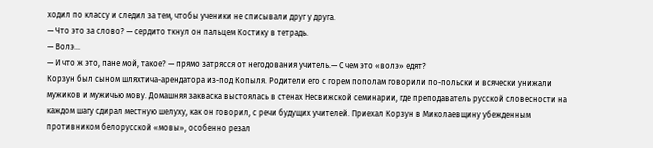ходил по классу и следил за тем, чтобы ученики не списывали друг у друга.
— Что это за слово? — сердито ткнул он пальцем Костику в тетрадь.
— Волэ...
— И что ж это, пане мой, такое? — прямо затрясся oт негодования учитель.— С чем это «волэ» едят?
Корзун был сыном шляхтича-арендатора из-под Копыля. Родители его с горем пополам говорили по-польски и всячески унижали мужиков и мужичью мову. Домашняя закваска выстоялась в стенах Несвижской семинарии, где преподаватель русской словесности на каждом шагу сдирал местную шелуху, как он говорил, с речи будущих учителей. Приехал Корзун в Миколаевщину убежденным противником белорусской «мовы», особенно резал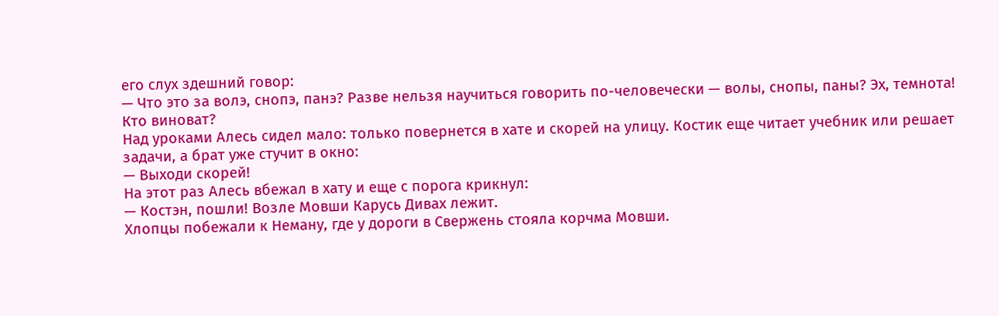его слух здешний говор:
— Что это за волэ, снопэ, панэ? Разве нельзя научиться говорить по-человечески — волы, снопы, паны? Эх, темнота!
Кто виноват?
Над уроками Алесь сидел мало: только повернется в хате и скорей на улицу. Костик еще читает учебник или решает задачи, а брат уже стучит в окно:
— Выходи скорей!
На этот раз Алесь вбежал в хату и еще с порога крикнул:
— Костэн, пошли! Возле Мовши Карусь Дивах лежит.
Хлопцы побежали к Неману, где у дороги в Свержень стояла корчма Мовши.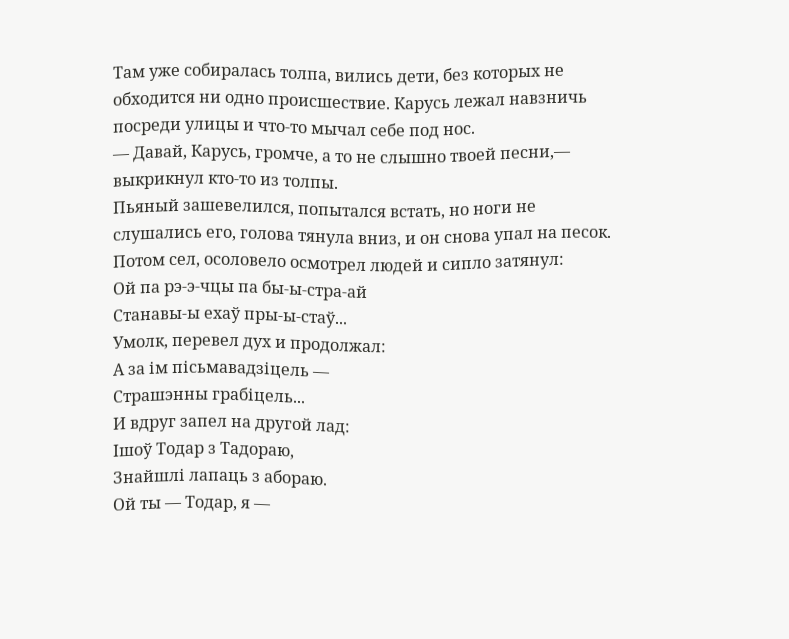Там уже собиралась толпа, вились дети, без которых не обходится ни одно происшествие. Карусь лежал навзничь посреди улицы и что-то мычал себе под нос.
— Давай, Карусь, громче, а то не слышно твоей песни,— выкрикнул кто-то из толпы.
Пьяный зашевелился, попытался встать, но ноги не слушались его, голова тянула вниз, и он снова упал на песок. Потом сел, осоловело осмотрел людей и сипло затянул:
Ой па рэ-э-чцы па бы-ы-стра-ай
Станавы-ы ехаў пры-ы-стаў...
Умолк, перевел дух и продолжал:
А за ім пісьмавадзіцель —
Страшэнны грабіцель...
И вдруг запел на другой лад:
Ішоў Тодар з Тадораю,
Знайшлі лапаць з абораю.
Ой ты — Тодар, я —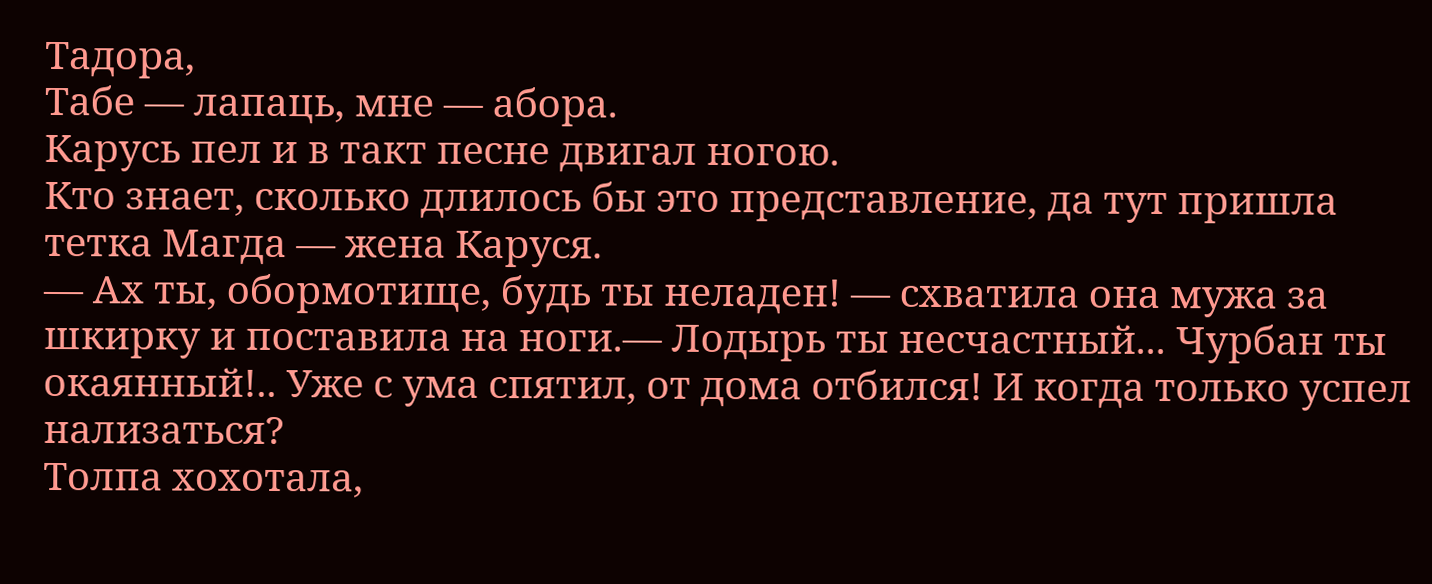Тадора,
Табе — лапаць, мне — абора.
Карусь пел и в такт песне двигал ногою.
Кто знает, сколько длилось бы это представление, да тут пришла тетка Магда — жена Каруся.
— Ах ты, обормотище, будь ты неладен! — схватила она мужа за шкирку и поставила на ноги.— Лодырь ты несчастный... Чурбан ты окаянный!.. Уже с ума спятил, от дома отбился! И когда только успел нализаться?
Толпа хохотала,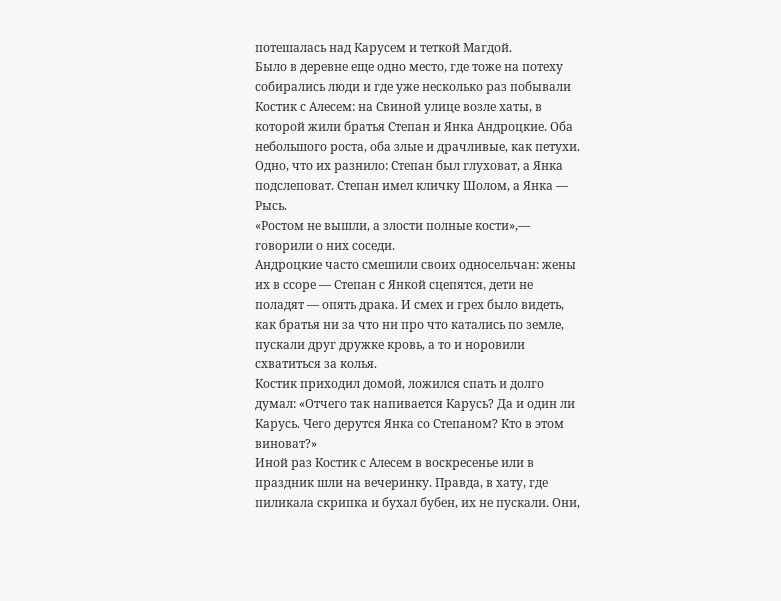потешалась над Карусем и теткой Магдой.
Было в деревне еще одно место, где тоже на потеху собирались люди и где уже несколько раз побывали Костик с Алесем: на Свиной улице возле хаты, в которой жили братья Степан и Янка Андроцкие. Оба небольшого роста, оба злые и драчливые, как петухи. Одно, что их разнило: Степан был глуховат, а Янка подслеповат. Степан имел кличку Шолом, а Янка — Рысь.
«Ростом не вышли, а злости полные кости»,— говорили о них соседи.
Андроцкие часто смешили своих односельчан: жены их в ссоре — Степан с Янкой сцепятся, дети не поладят — опять драка. И смех и грех было видеть, как братья ни за что ни про что катались по земле, пускали друг дружке кровь, а то и норовили схватиться за колья.
Костик приходил домой, ложился спать и долго думал: «Отчего так напивается Карусь? Да и один ли Карусь. Чего дерутся Янка со Степаном? Кто в этом виноват?»
Иной раз Костик с Алесем в воскресенье или в праздник шли на вечеринку. Правда, в хату, где пиликала скрипка и бухал бубен, их не пускали. Они,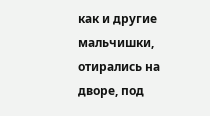как и другие мальчишки, отирались на дворе, под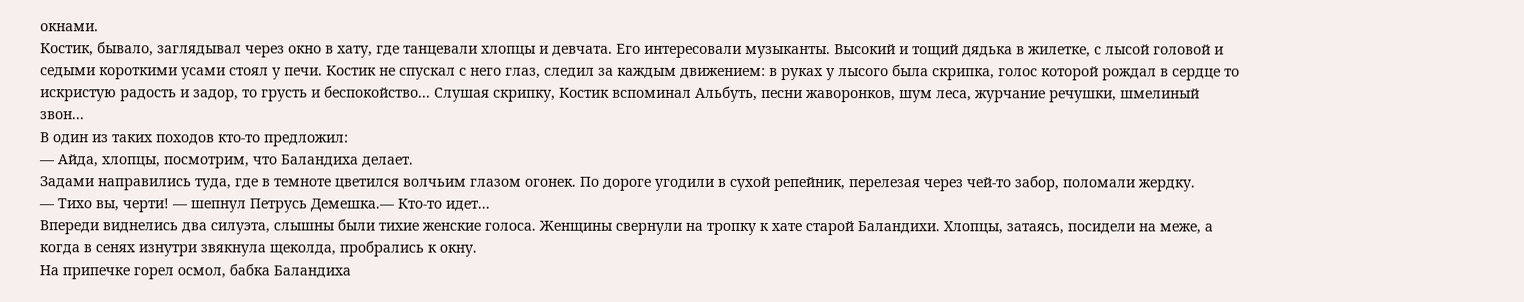окнами.
Костик, бывало, заглядывал через окно в хату, где танцевали хлопцы и девчата. Его интересовали музыканты. Высокий и тощий дядька в жилетке, с лысой головой и седыми короткими усами стоял у печи. Костик не спускал с него глаз, следил за каждым движением: в руках у лысого была скрипка, голос которой рождал в сердце то искристую радость и задор, то грусть и беспокойство... Слушая скрипку, Костик вспоминал Альбуть, песни жаворонков, шум леса, журчание речушки, шмелиный звон...
В один из таких походов кто-то предложил:
— Айда, хлопцы, посмотрим, что Баландиха делает.
Задами направились туда, где в темноте цветился волчьим глазом огонек. По дороге угодили в сухой репейник, перелезая через чей-то забор, поломали жердку.
— Тихо вы, черти! — шепнул Петрусь Демешка.— Кто-то идет...
Впереди виднелись два силуэта, слышны были тихие женские голоса. Женщины свернули на тропку к хате старой Баландихи. Хлопцы, затаясь, посидели на меже, а когда в сенях изнутри звякнула щеколда, пробрались к окну.
На припечке горел осмол, бабка Баландиха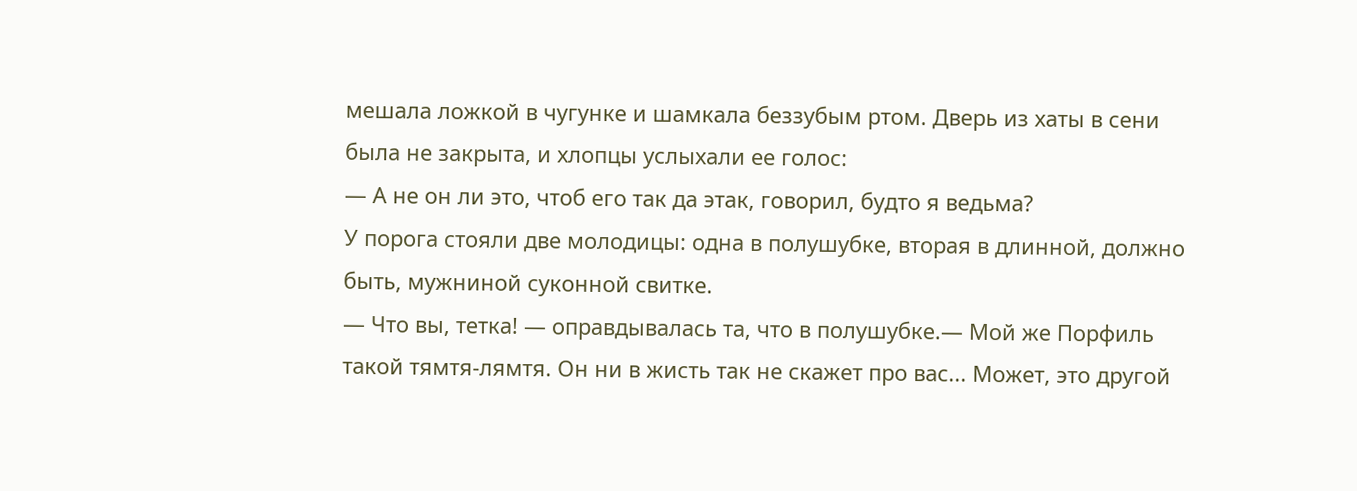мешала ложкой в чугунке и шамкала беззубым ртом. Дверь из хаты в сени была не закрыта, и хлопцы услыхали ее голос:
— А не он ли это, чтоб его так да этак, говорил, будто я ведьма?
У порога стояли две молодицы: одна в полушубке, вторая в длинной, должно быть, мужниной суконной свитке.
— Что вы, тетка! — оправдывалась та, что в полушубке.— Мой же Порфиль такой тямтя-лямтя. Он ни в жисть так не скажет про вас... Может, это другой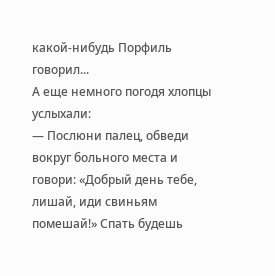какой-нибудь Порфиль говорил...
А еще немного погодя хлопцы услыхали:
— Послюни палец, обведи вокруг больного места и говори: «Добрый день тебе, лишай, иди свиньям помешай!» Спать будешь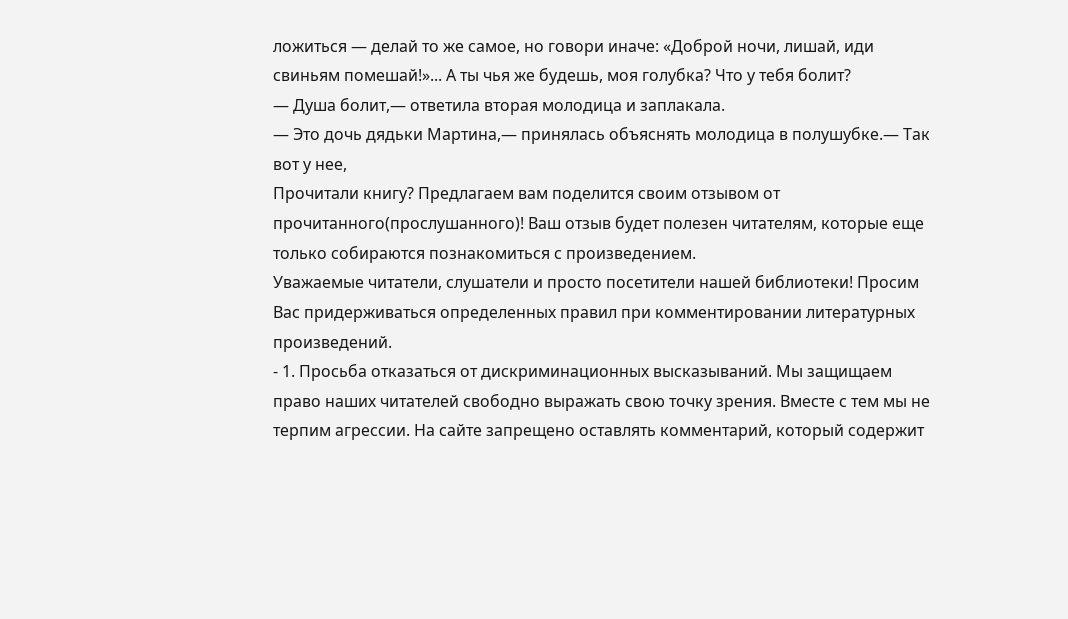ложиться — делай то же самое, но говори иначе: «Доброй ночи, лишай, иди свиньям помешай!»... А ты чья же будешь, моя голубка? Что у тебя болит?
— Душа болит,— ответила вторая молодица и заплакала.
— Это дочь дядьки Мартина,— принялась объяснять молодица в полушубке.— Так вот у нее,
Прочитали книгу? Предлагаем вам поделится своим отзывом от прочитанного(прослушанного)! Ваш отзыв будет полезен читателям, которые еще только собираются познакомиться с произведением.
Уважаемые читатели, слушатели и просто посетители нашей библиотеки! Просим Вас придерживаться определенных правил при комментировании литературных произведений.
- 1. Просьба отказаться от дискриминационных высказываний. Мы защищаем право наших читателей свободно выражать свою точку зрения. Вместе с тем мы не терпим агрессии. На сайте запрещено оставлять комментарий, который содержит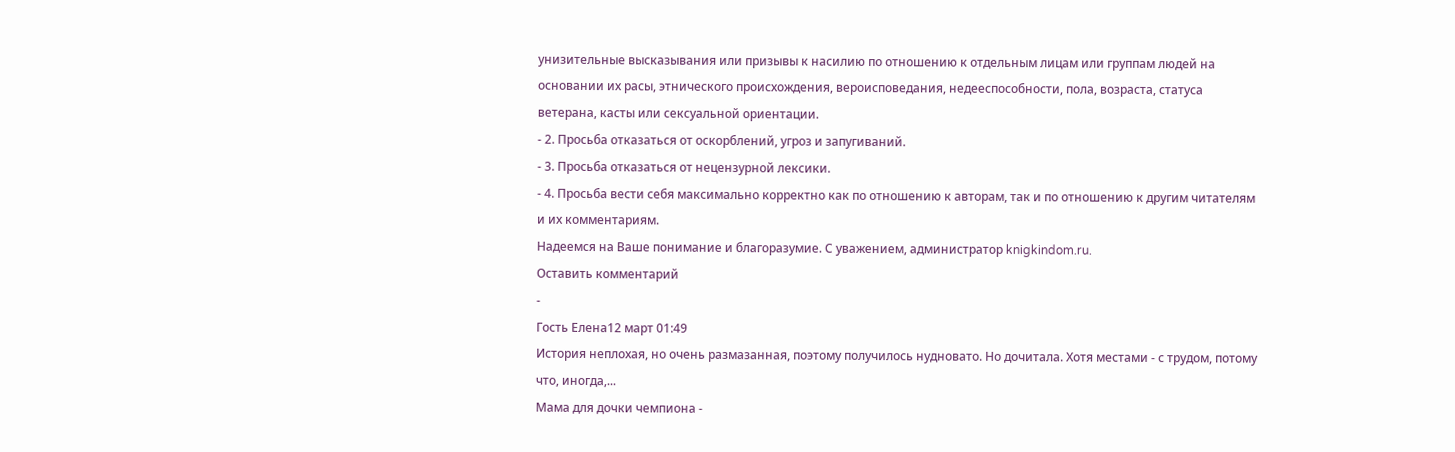унизительные высказывания или призывы к насилию по отношению к отдельным лицам или группам людей на основании их расы, этнического происхождения, вероисповедания, недееспособности, пола, возраста, статуса ветерана, касты или сексуальной ориентации.
- 2. Просьба отказаться от оскорблений, угроз и запугиваний.
- 3. Просьба отказаться от нецензурной лексики.
- 4. Просьба вести себя максимально корректно как по отношению к авторам, так и по отношению к другим читателям и их комментариям.
Надеемся на Ваше понимание и благоразумие. С уважением, администратор knigkindom.ru.
Оставить комментарий
-
Гость Елена12 март 01:49
История неплохая, но очень размазанная, поэтому получилось нудновато. Но дочитала. Хотя местами - с трудом, потому что, иногда,...
Мама для дочки чемпиона -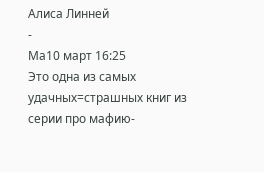Алиса Линней
-
Ма10 март 16:25
Это одна из самых удачных=страшных книг из серии про мафию-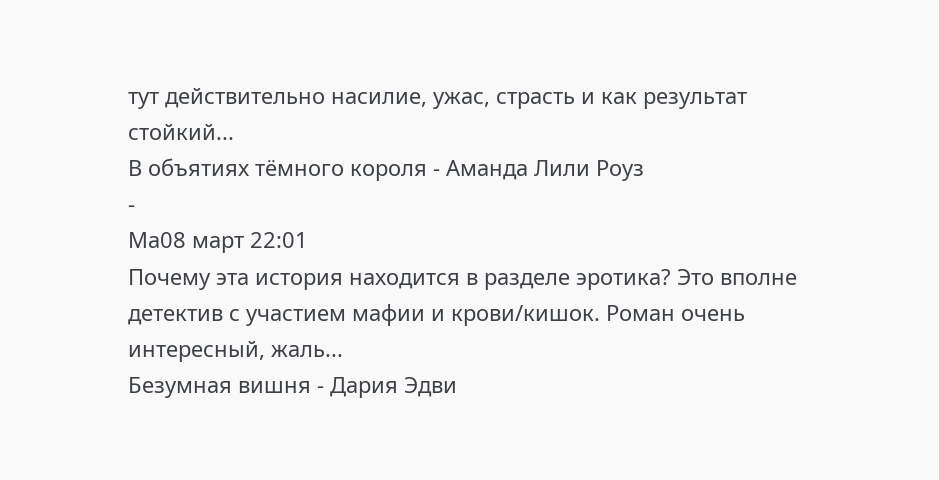тут действительно насилие, ужас, страсть и как результат стойкий...
В объятиях тёмного короля - Аманда Лили Роуз
-
Ма08 март 22:01
Почему эта история находится в разделе эротика? Это вполне детектив с участием мафии и крови/кишок. Роман очень интересный, жаль...
Безумная вишня - Дария Эдви